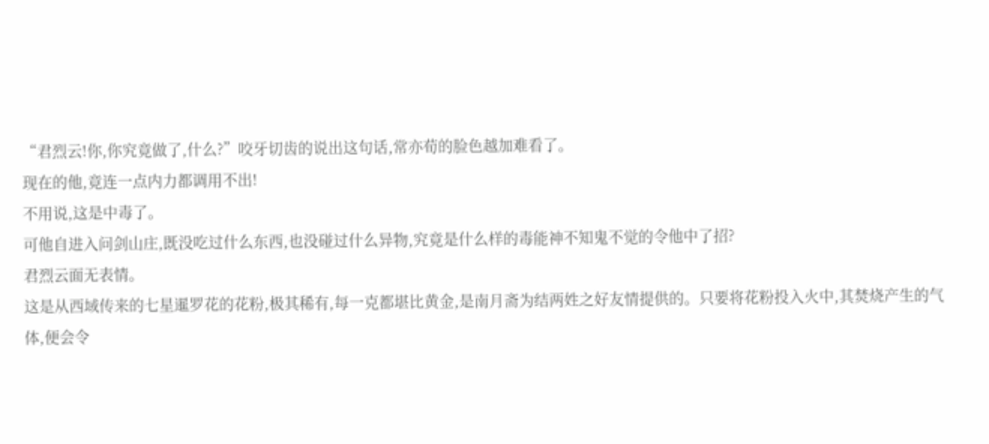“君烈云!你,你究竟做了,什么?”咬牙切齿的说出这句话,常亦荀的脸色越加难看了。
现在的他,竟连一点内力都调用不出!
不用说,这是中毒了。
可他自进入问剑山庄,既没吃过什么东西,也没碰过什么异物,究竟是什么样的毒能神不知鬼不觉的令他中了招?
君烈云面无表情。
这是从西域传来的七星暹罗花的花粉,极其稀有,每一克都堪比黄金,是南月斋为结两姓之好友情提供的。只要将花粉投入火中,其焚烧产生的气体,便会令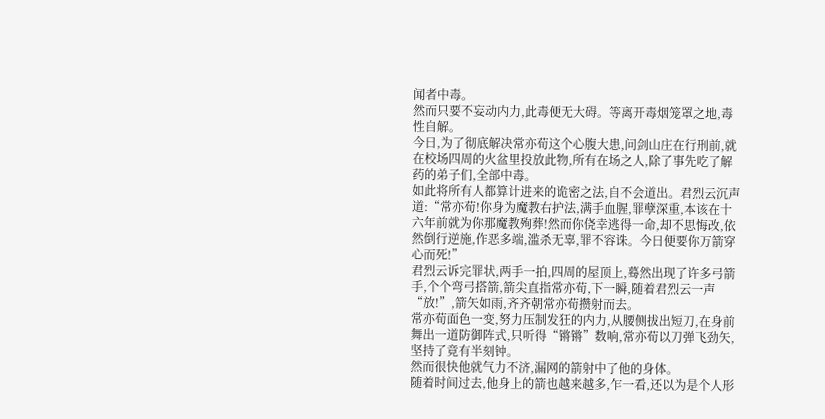闻者中毒。
然而只要不妄动内力,此毒便无大碍。等离开毒烟笼罩之地,毒性自解。
今日,为了彻底解决常亦荀这个心腹大患,问剑山庄在行刑前,就在校场四周的火盆里投放此物,所有在场之人,除了事先吃了解药的弟子们,全部中毒。
如此将所有人都算计进来的诡密之法,自不会道出。君烈云沉声道:“常亦荀!你身为魔教右护法,满手血腥,罪孽深重,本该在十六年前就为你那魔教殉葬!然而你侥幸逃得一命,却不思悔改,依然倒行逆施,作恶多端,滥杀无辜,罪不容诛。今日便要你万箭穿心而死!”
君烈云诉完罪状,两手一拍,四周的屋顶上,蓦然出现了许多弓箭手,个个弯弓搭箭,箭尖直指常亦荀,下一瞬,随着君烈云一声“放!”,箭矢如雨,齐齐朝常亦荀攒射而去。
常亦荀面色一变,努力压制发狂的内力,从腰侧拔出短刀,在身前舞出一道防御阵式,只听得“锵锵”数响,常亦荀以刀弹飞劲矢,坚持了竟有半刻钟。
然而很快他就气力不济,漏网的箭射中了他的身体。
随着时间过去,他身上的箭也越来越多,乍一看,还以为是个人形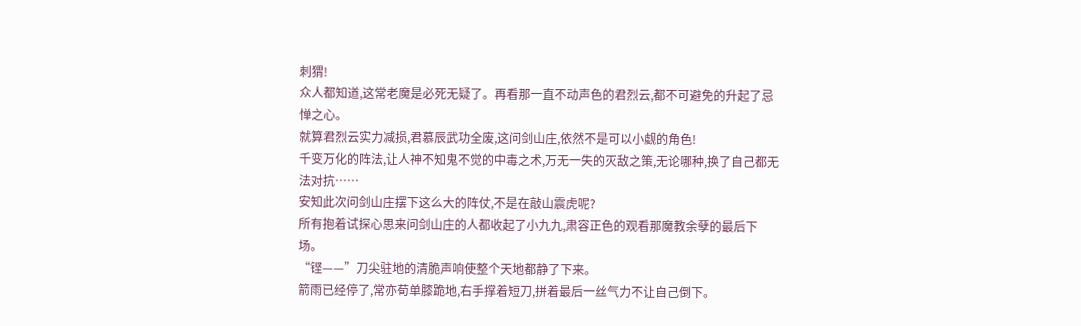刺猬!
众人都知道,这常老魔是必死无疑了。再看那一直不动声色的君烈云,都不可避免的升起了忌惮之心。
就算君烈云实力减损,君慕辰武功全废,这问剑山庄,依然不是可以小觑的角色!
千变万化的阵法,让人神不知鬼不觉的中毒之术,万无一失的灭敌之策,无论哪种,换了自己都无法对抗……
安知此次问剑山庄摆下这么大的阵仗,不是在敲山震虎呢?
所有抱着试探心思来问剑山庄的人都收起了小九九,肃容正色的观看那魔教余孽的最后下场。
“铿——”刀尖驻地的清脆声响使整个天地都静了下来。
箭雨已经停了,常亦荀单膝跪地,右手撑着短刀,拼着最后一丝气力不让自己倒下。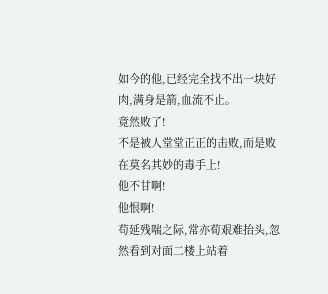如今的他,已经完全找不出一块好肉,满身是箭,血流不止。
竟然败了!
不是被人堂堂正正的击败,而是败在莫名其妙的毒手上!
他不甘啊!
他恨啊!
苟延残喘之际,常亦荀艰难抬头,忽然看到对面二楼上站着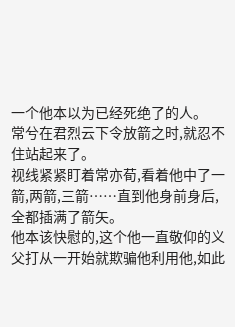一个他本以为已经死绝了的人。
常兮在君烈云下令放箭之时,就忍不住站起来了。
视线紧紧盯着常亦荀,看着他中了一箭,两箭,三箭……直到他身前身后,全都插满了箭矢。
他本该快慰的,这个他一直敬仰的义父打从一开始就欺骗他利用他,如此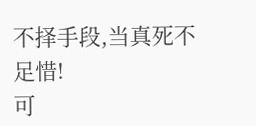不择手段,当真死不足惜!
可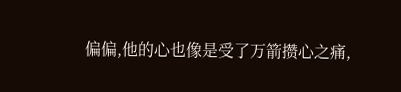偏偏,他的心也像是受了万箭攒心之痛,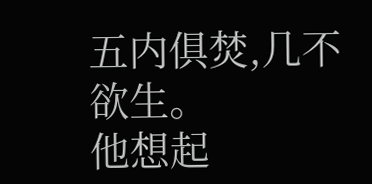五内俱焚,几不欲生。
他想起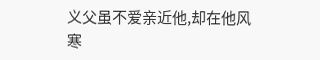义父虽不爱亲近他,却在他风寒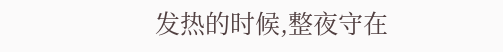发热的时候,整夜守在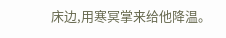床边,用寒冥掌来给他降温。